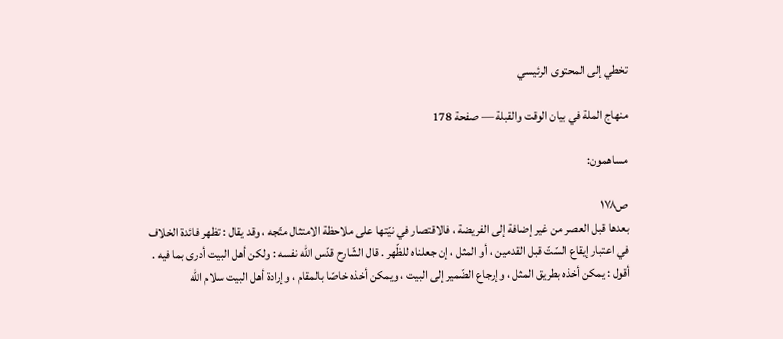تخطي إلى المحتوى الرئيسي

منهاج الملة في بيان الوقت والقبلة — صفحة 178

مساهمون:

ص١٧٨
بعدها قبل العصر من غير إضافة إلى الفريضة ، فالاقتصار في نيّتها على ملاحظة الامتثال متّجه ، وقد يقال : تظهر فائدة الخلاف في اعتبار إيقاع السّتّ قبل القدمين ، أو المثل ، إن جعلناه للظّهر . قال الشّارح قدّس اللّه نفسه : ولكن أهل البيت أدرى بما فيه . أقول : يمكن أخذه بطريق المثل ، وإرجاع الضّمير إلى البيت ، ويمكن أخذه خاصّا بالمقام ، وإرادة أهل البيت سلام اللّه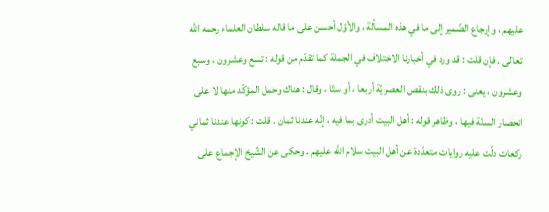عليهم ، وإرجاع الضّمير إلى ما في هذه المسألة ، والأوّل أحسن على ما قاله سلطان العلماء رحمه اللّه تعالى . فإن قلت : قد ورد في أخبارنا الاختلاف في الجملة كما تقدّم من قوله : تسع وعشرون ، وسبع وعشرون ، يعنى : روى ذلك بنقص العصريّة أربعا ، أو ستّا ، وقال : هناك وحمل المؤكّد منها لا على انحصار السنّة فيها ، وظاهر قوله : أهل البيت أدرى بما فيه ، إنّه عندنا ثمان . قلت : كونها عندنا ثماني ركعات دلّت عليه روايات متعدّدة عن أهل البيت سلام اللّه عليهم . وحكى عن الشّيخ الإجماع على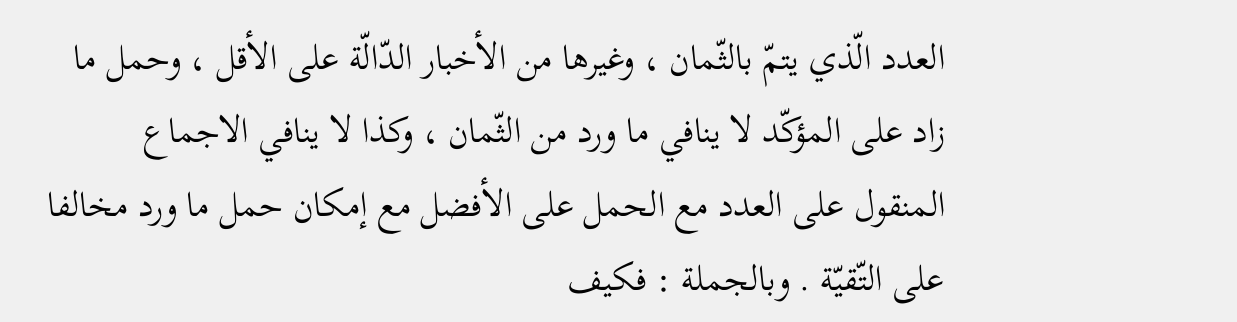العدد الّذي يتمّ بالثّمان ، وغيرها من الأخبار الدّالّة على الأقل ، وحمل ما زاد على المؤكّد لا ينافي ما ورد من الثّمان ، وكذا لا ينافي الاجماع المنقول على العدد مع الحمل على الأفضل مع إمكان حمل ما ورد مخالفا على التّقيّة . وبالجملة : فكيف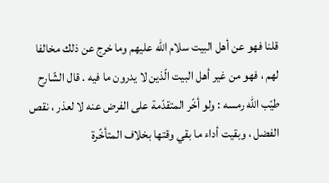قلنا فهو عن أهل البيت سلام اللّه عليهم وما خرج عن ذلك مخالفا لهم ، فهو من غير أهل البيت الّذين لا يدرون ما فيه . قال الشّارح طيّب اللّه رمسه : ولو أخّر المتقدّمة على الفرض عنه لا لعذر ، نقص الفضل ، وبقيت أداء ما بقي وقتها بخلاف المتأخّرة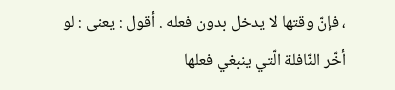، فإنّ وقتها لا يدخل بدون فعله . أقول : يعنى : لو أخّر النّافلة الّتي ينبغي فعلها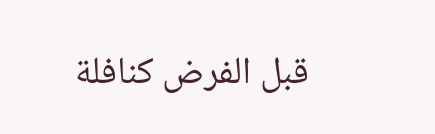قبل الفرض كنافلة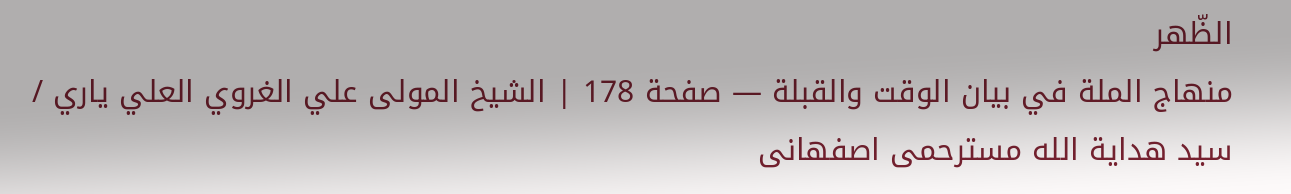الظّهر
منهاج الملة في بيان الوقت والقبلة — صفحة 178 | الشيخ المولى علي الغروي العلي ياري / سيد هداية الله مسترحمى اصفهانى